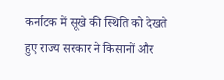कर्नाटक में सूखे की स्थिति को देखते हुए राज्य सरकार ने किसानों और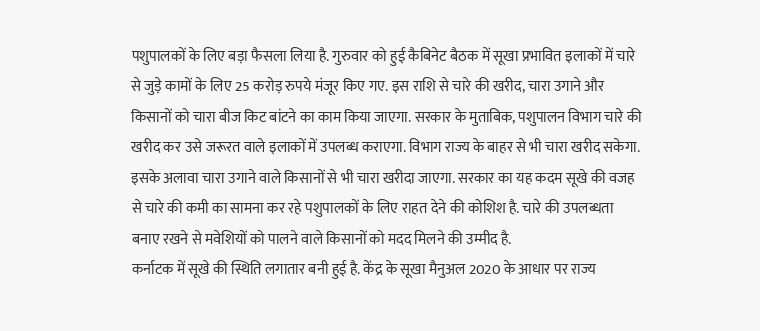पशुपालकों के लिए बड़ा फैसला लिया है. गुरुवार को हुई कैबिनेट बैठक में सूखा प्रभावित इलाकों में चारे से जुड़े कामों के लिए 25 करोड़ रुपये मंजूर किए गए. इस राशि से चारे की खरीद, चारा उगाने और किसानों को चारा बीज किट बांटने का काम किया जाएगा. सरकार के मुताबिक, पशुपालन विभाग चारे की खरीद कर उसे जरूरत वाले इलाकों में उपलब्ध कराएगा. विभाग राज्य के बाहर से भी चारा खरीद सकेगा. इसके अलावा चारा उगाने वाले किसानों से भी चारा खरीदा जाएगा. सरकार का यह कदम सूखे की वजह से चारे की कमी का सामना कर रहे पशुपालकों के लिए राहत देने की कोशिश है. चारे की उपलब्धता बनाए रखने से मवेशियों को पालने वाले किसानों को मदद मिलने की उम्मीद है.
कर्नाटक में सूखे की स्थिति लगातार बनी हुई है. केंद्र के सूखा मैनुअल 2020 के आधार पर राज्य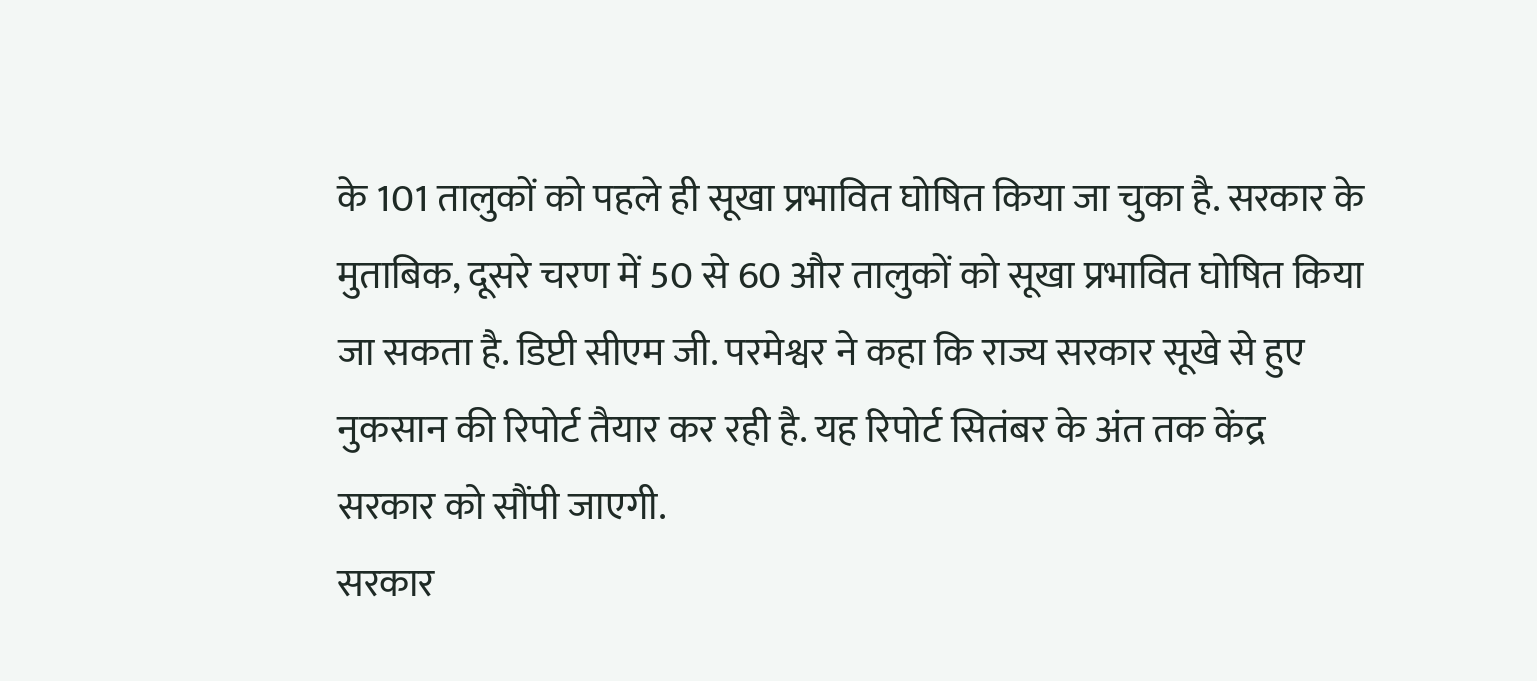के 101 तालुकों को पहले ही सूखा प्रभावित घोषित किया जा चुका है. सरकार के मुताबिक, दूसरे चरण में 50 से 60 और तालुकों को सूखा प्रभावित घोषित किया जा सकता है. डिप्टी सीएम जी. परमेश्वर ने कहा कि राज्य सरकार सूखे से हुए नुकसान की रिपोर्ट तैयार कर रही है. यह रिपोर्ट सितंबर के अंत तक केंद्र सरकार को सौंपी जाएगी.
सरकार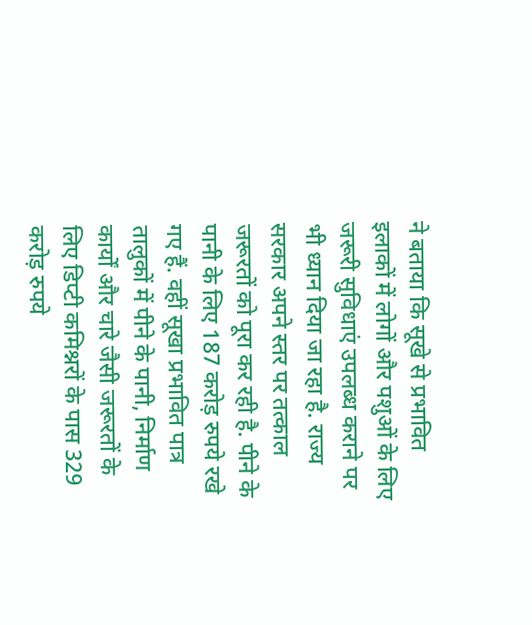ने बताया कि सूखे से प्रभावित इलाकों में लोगों और पशुओं के लिए जरूरी सुविधाएं उपलब्ध कराने पर भी ध्यान दिया जा रहा है. राज्य सरकार अपने स्तर पर तत्काल जरूरतों को पूरा कर रही है. पीने के पानी के लिए 187 करोड़ रुपये रखे गए हैं. वहीं सूखा प्रभावित पात्र तालुकों में पीने के पानी, निर्माण कार्यों और चारे जैसी जरूरतों के लिए डिप्टी कमिश्नरों के पास 329 करोड़ रुपये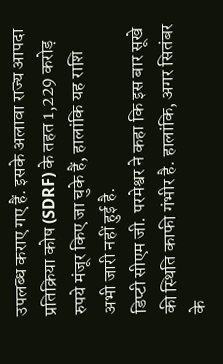उपलब्ध कराए गए हैं. इसके अलावा राज्य आपदा प्रतिक्रिया कोष (SDRF) के तहत 1,229 करोड़ रुपये मंजूर किए जा चुके हैं, हालांकि यह राशि अभी जारी नहीं हुई है.
डिप्टी सीएम जी. परमेश्वर ने कहा कि इस बार सूखे की स्थिति काफी गंभीर है. हालांकि, अगर सितंबर के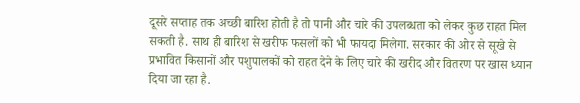दूसरे सप्ताह तक अच्छी बारिश होती है तो पानी और चारे की उपलब्धता को लेकर कुछ राहत मिल सकती है. साथ ही बारिश से खरीफ फसलों को भी फायदा मिलेगा. सरकार की ओर से सूखे से प्रभावित किसानों और पशुपालकों को राहत देने के लिए चारे की खरीद और वितरण पर खास ध्यान दिया जा रहा है.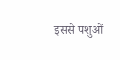इससे पशुओं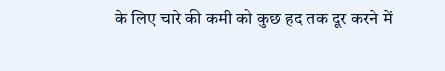के लिए चारे की कमी को कुछ हद तक दूर करने में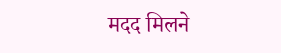मदद मिलने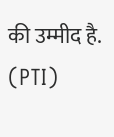की उम्मीद है. (PTI)